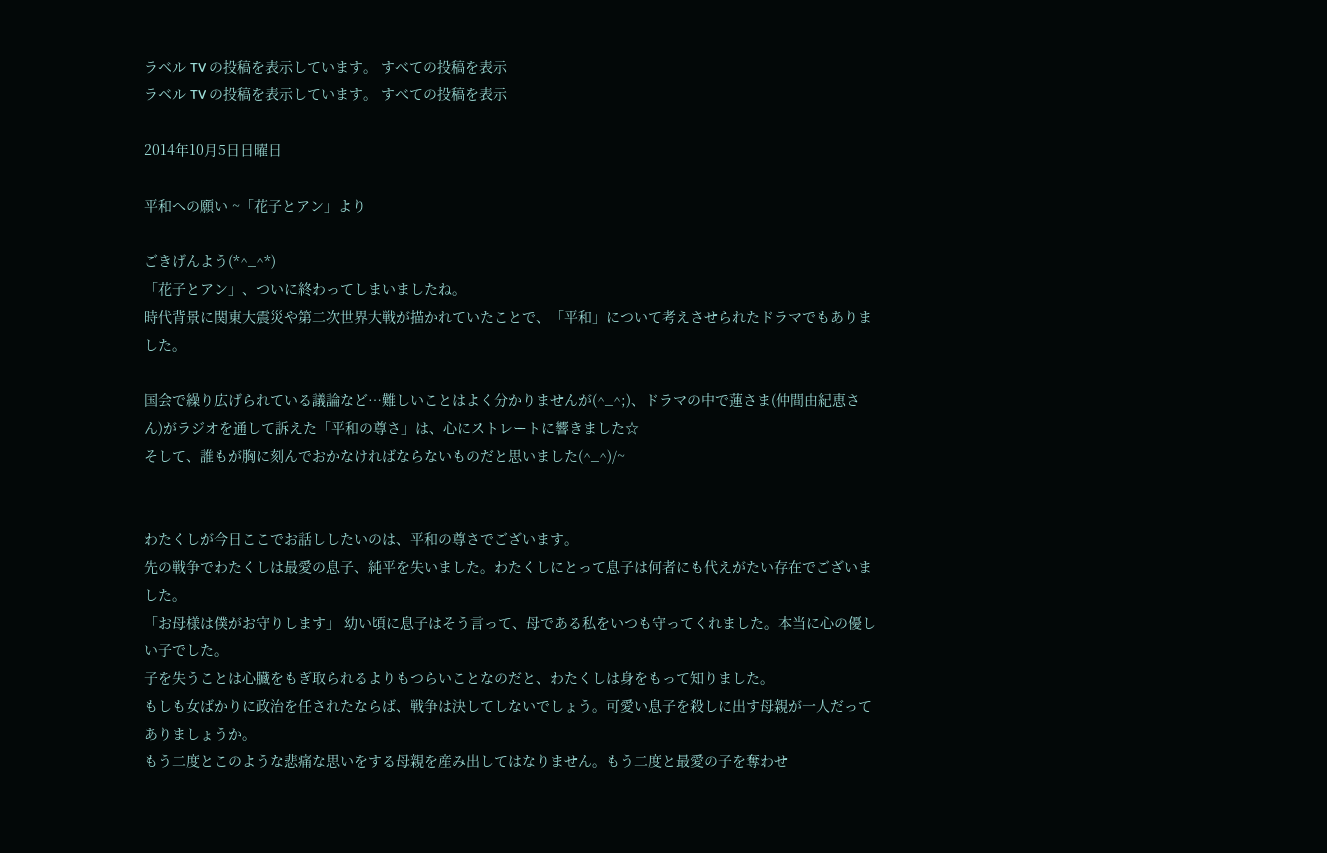ラベル TV の投稿を表示しています。 すべての投稿を表示
ラベル TV の投稿を表示しています。 すべての投稿を表示

2014年10月5日日曜日

平和への願い ~「花子とアン」より

ごきげんよう(*^_^*)
「花子とアン」、ついに終わってしまいましたね。
時代背景に関東大震災や第二次世界大戦が描かれていたことで、「平和」について考えさせられたドラマでもありました。

国会で繰り広げられている議論など…難しいことはよく分かりませんが(^_^;)、ドラマの中で蓮さま(仲間由紀恵さん)がラジオを通して訴えた「平和の尊さ」は、心にストレートに響きました☆
そして、誰もが胸に刻んでおかなければならないものだと思いました(^_^)/~


わたくしが今日ここでお話ししたいのは、平和の尊さでございます。
先の戦争でわたくしは最愛の息子、純平を失いました。わたくしにとって息子は何者にも代えがたい存在でございました。
「お母様は僕がお守りします」 幼い頃に息子はそう言って、母である私をいつも守ってくれました。本当に心の優しい子でした。
子を失うことは心臓をもぎ取られるよりもつらいことなのだと、わたくしは身をもって知りました。
もしも女ばかりに政治を任されたならば、戦争は決してしないでしょう。可愛い息子を殺しに出す母親が一人だってありましょうか。
もう二度とこのような悲痛な思いをする母親を産み出してはなりません。もう二度と最愛の子を奪わせ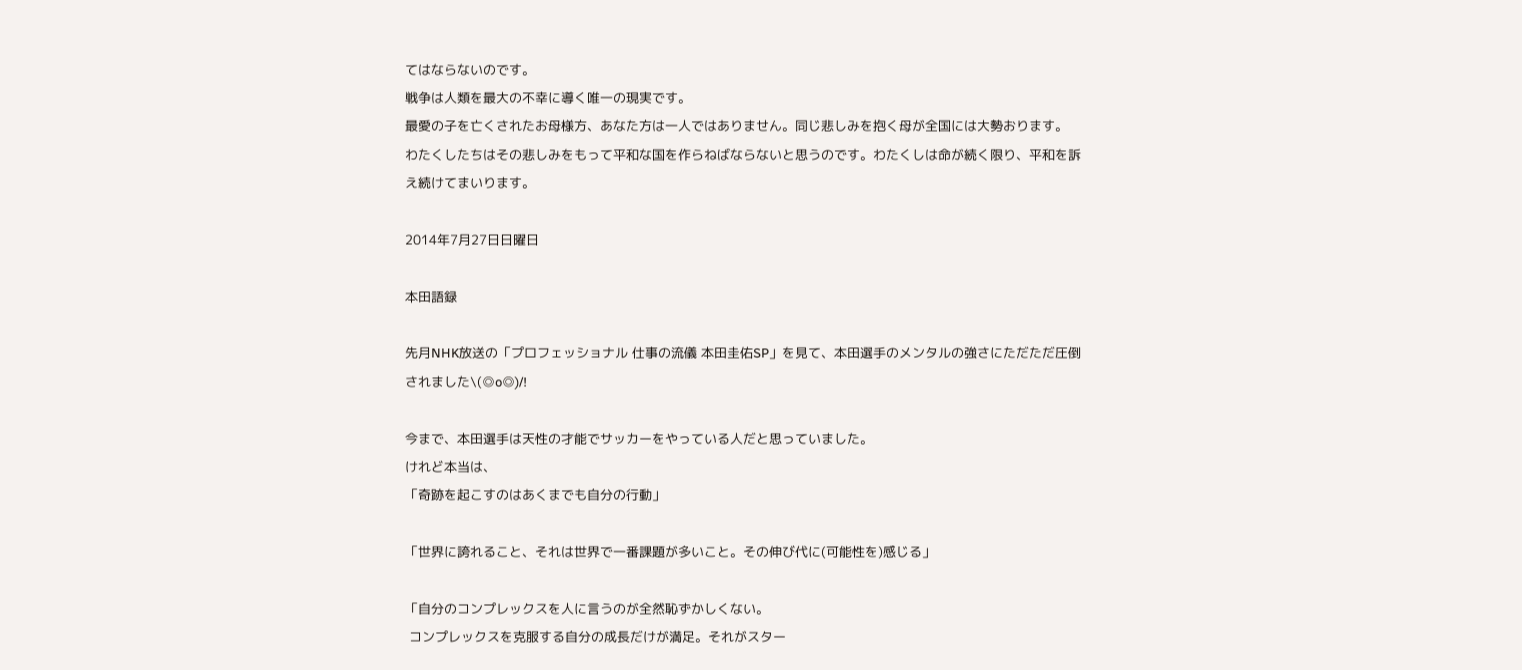てはならないのです。
戦争は人類を最大の不幸に導く唯一の現実です。
最愛の子を亡くされたお母様方、あなた方は一人ではありません。同じ悲しみを抱く母が全国には大勢おります。
わたくしたちはその悲しみをもって平和な国を作らねばならないと思うのです。わたくしは命が続く限り、平和を訴え続けてまいります。

2014年7月27日日曜日

本田語録

先月NHK放送の「プロフェッショナル 仕事の流儀 本田圭佑SP」を見て、本田選手のメンタルの強さにただただ圧倒されました\(◎o◎)/!

今まで、本田選手は天性の才能でサッカーをやっている人だと思っていました。
けれど本当は、
「奇跡を起こすのはあくまでも自分の行動」

「世界に誇れること、それは世界で一番課題が多いこと。その伸び代に(可能性を)感じる」

「自分のコンプレックスを人に言うのが全然恥ずかしくない。
 コンプレックスを克服する自分の成長だけが満足。それがスター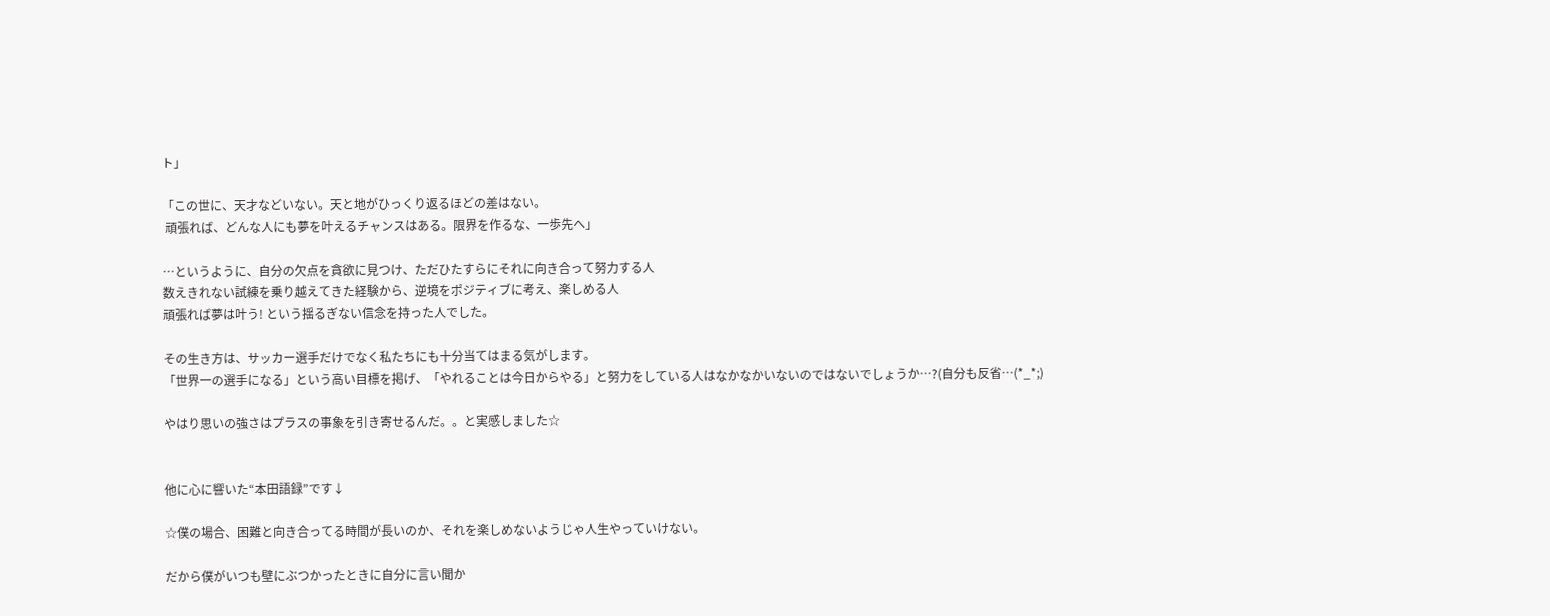ト」

「この世に、天才などいない。天と地がひっくり返るほどの差はない。
 頑張れば、どんな人にも夢を叶えるチャンスはある。限界を作るな、一歩先へ」

…というように、自分の欠点を貪欲に見つけ、ただひたすらにそれに向き合って努力する人
数えきれない試練を乗り越えてきた経験から、逆境をポジティブに考え、楽しめる人
頑張れば夢は叶う! という揺るぎない信念を持った人でした。

その生き方は、サッカー選手だけでなく私たちにも十分当てはまる気がします。
「世界一の選手になる」という高い目標を掲げ、「やれることは今日からやる」と努力をしている人はなかなかいないのではないでしょうか…?(自分も反省…(*_*;)

やはり思いの強さはプラスの事象を引き寄せるんだ。。と実感しました☆


他に心に響いた“本田語録”です↓

☆僕の場合、困難と向き合ってる時間が長いのか、それを楽しめないようじゃ人生やっていけない。

だから僕がいつも壁にぶつかったときに自分に言い聞か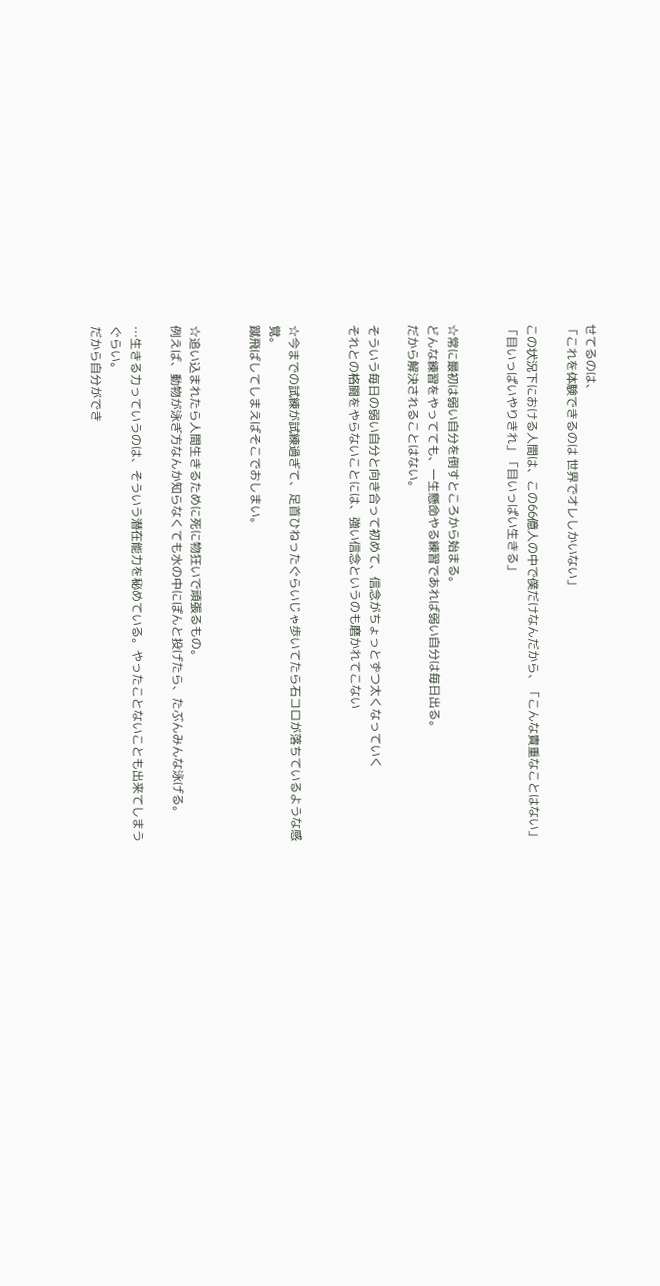せてるのは、
「これを体験できるのは 世界でオレしかいない」

この状況下における人間は、この66億人の中で僕だけなんだから、「こんな貴重なことはない」「目いっぱいやりきれ」「目いっぱい生きる」


☆常に最初は弱い自分を倒すところから始まる。
どんな練習をやってても、一生懸命やる練習であれば弱い自分は毎日出る。
だから解決されることはない。

そういう毎日の弱い自分と向き合って初めて、信念がちょっとずつ太くなっていく
それとの格闘をやらないことには、強い信念というのも磨かれてこない


☆今までの試練が試練過ぎて、足首ひねったぐらいじゃ歩いてたら石コロが落ちているような感覚。
蹴飛ばしてしまえばそこでおしまい。


☆追い込まれたら人間生きるために死に物狂いで頑張るもの。
例えば、動物が泳ぎ方なんか知らなくても水の中にぽんと投げたら、たぶんみんな泳げる。

…生きる力っていうのは、そういう潜在能力を秘めている。やったことないことも出来てしまうぐらい。
だから自分ができ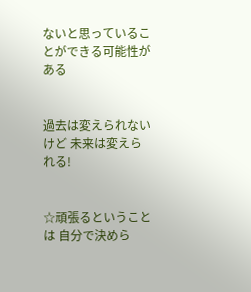ないと思っていることができる可能性がある


過去は変えられないけど 未来は変えられる!


☆頑張るということは 自分で決めら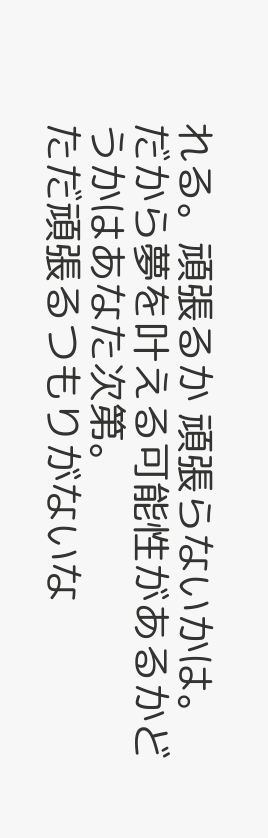れる。頑張るか 頑張らないかは。
だから夢を叶える可能性があるかどうかはあなた次第。
ただ頑張るつもりがないな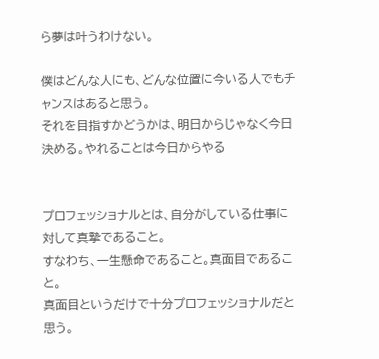ら夢は叶うわけない。

僕はどんな人にも、どんな位置に今いる人でもチャンスはあると思う。
それを目指すかどうかは、明日からじゃなく今日決める。やれることは今日からやる


プロフェッショナルとは、自分がしている仕事に対して真摯であること。
すなわち、一生懸命であること。真面目であること。
真面目というだけで十分プロフェッショナルだと思う。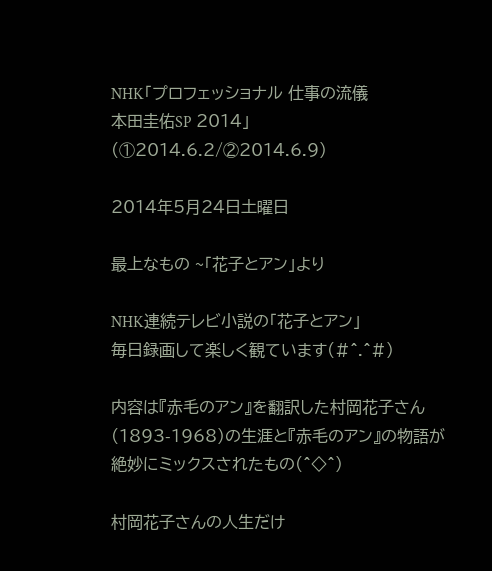NHK「プロフェッショナル 仕事の流儀
本田圭佑SP 2014」(①2014.6.2/②2014.6.9)

2014年5月24日土曜日

最上なもの ~「花子とアン」より

NHK連続テレビ小説の「花子とアン」
毎日録画して楽しく観ています(#^.^#)

内容は『赤毛のアン』を翻訳した村岡花子さん(1893-1968)の生涯と『赤毛のアン』の物語が絶妙にミックスされたもの(^◇^)

村岡花子さんの人生だけ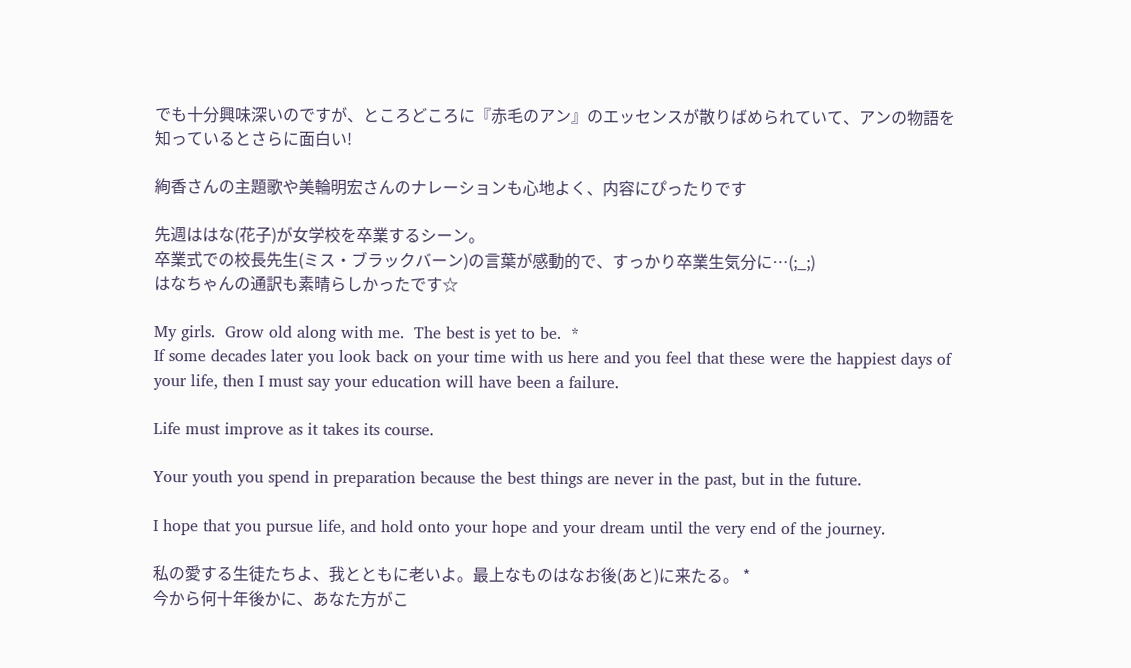でも十分興味深いのですが、ところどころに『赤毛のアン』のエッセンスが散りばめられていて、アンの物語を知っているとさらに面白い!

絢香さんの主題歌や美輪明宏さんのナレーションも心地よく、内容にぴったりです

先週ははな(花子)が女学校を卒業するシーン。
卒業式での校長先生(ミス・ブラックバーン)の言葉が感動的で、すっかり卒業生気分に…(;_;)
はなちゃんの通訳も素晴らしかったです☆

My girls.  Grow old along with me.  The best is yet to be.  *
If some decades later you look back on your time with us here and you feel that these were the happiest days of your life, then I must say your education will have been a failure.

Life must improve as it takes its course.

Your youth you spend in preparation because the best things are never in the past, but in the future.

I hope that you pursue life, and hold onto your hope and your dream until the very end of the journey.

私の愛する生徒たちよ、我とともに老いよ。最上なものはなお後(あと)に来たる。 *
今から何十年後かに、あなた方がこ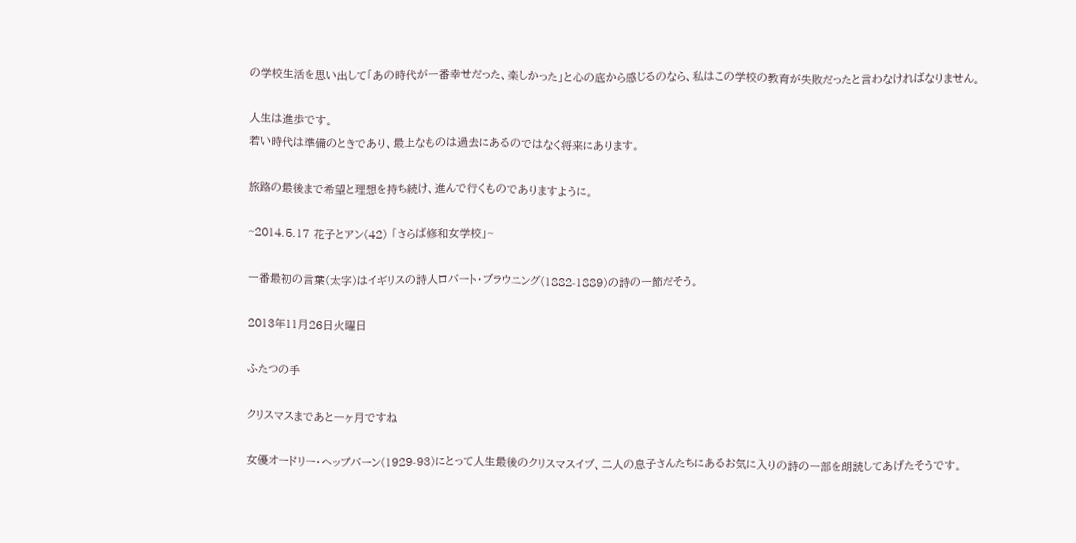の学校生活を思い出して「あの時代が一番幸せだった、楽しかった」と心の底から感じるのなら、私はこの学校の教育が失敗だったと言わなければなりません。

人生は進歩です。
若い時代は準備のときであり、最上なものは過去にあるのではなく将来にあります。

旅路の最後まで希望と理想を持ち続け、進んで行くものでありますように。

~2014.5.17 花子とアン(42) 「さらば修和女学校」~

一番最初の言葉(太字)はイギリスの詩人ロバート・ブラウニング(1882-1889)の詩の一節だそう。

2013年11月26日火曜日

ふたつの手

クリスマスまであと一ヶ月ですね

女優オードリー・ヘップバーン(1929-93)にとって人生最後のクリスマスイブ、二人の息子さんたちにあるお気に入りの詩の一部を朗読してあげたそうです。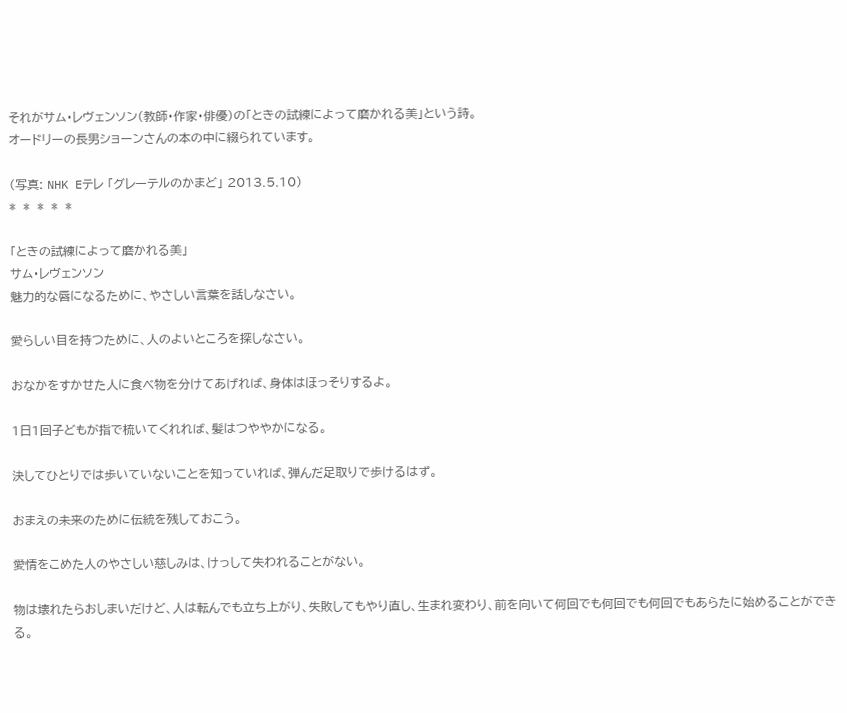それがサム・レヴェンソン(教師・作家・俳優)の「ときの試練によって磨かれる美」という詩。
オードリーの長男ショーンさんの本の中に綴られています。

(写真: NHK Eテレ 「グレーテルのかまど」 2013.5.10)
*  *  *  *  *

「ときの試練によって磨かれる美」
サム・レヴェンソン
魅力的な唇になるために、やさしい言葉を話しなさい。

愛らしい目を持つために、人のよいところを探しなさい。

おなかをすかせた人に食べ物を分けてあげれば、身体はほっそりするよ。

1日1回子どもが指で梳いてくれれば、髪はつややかになる。

決してひとりでは歩いていないことを知っていれば、弾んだ足取りで歩けるはず。

おまえの未来のために伝統を残しておこう。

愛情をこめた人のやさしい慈しみは、けっして失われることがない。

物は壊れたらおしまいだけど、人は転んでも立ち上がり、失敗してもやり直し、生まれ変わり、前を向いて何回でも何回でも何回でもあらたに始めることができる。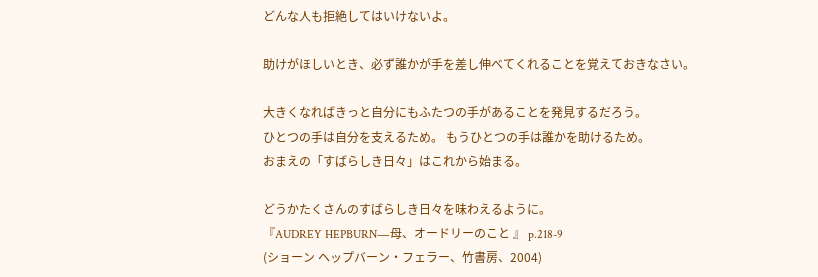どんな人も拒絶してはいけないよ。

助けがほしいとき、必ず誰かが手を差し伸べてくれることを覚えておきなさい。

大きくなればきっと自分にもふたつの手があることを発見するだろう。
ひとつの手は自分を支えるため。 もうひとつの手は誰かを助けるため。
おまえの「すばらしき日々」はこれから始まる。

どうかたくさんのすばらしき日々を味わえるように。
『AUDREY HEPBURN―母、オードリーのこと 』 p.218-9
(ショーン ヘップバーン・フェラー、竹書房、2004)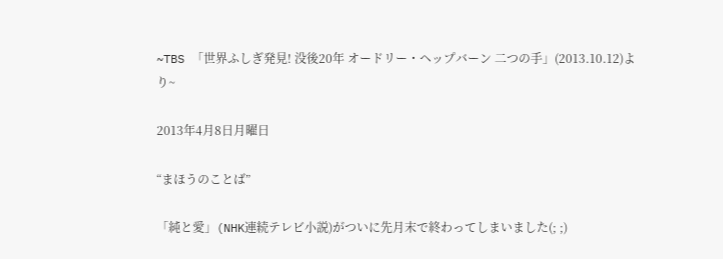~TBS 「世界ふしぎ発見! 没後20年 オードリー・ヘップバーン 二つの手」(2013.10.12)より~

2013年4月8日月曜日

“まほうのことば”

「純と愛」(NHK連続テレビ小説)がついに先月末で終わってしまいました(; ;)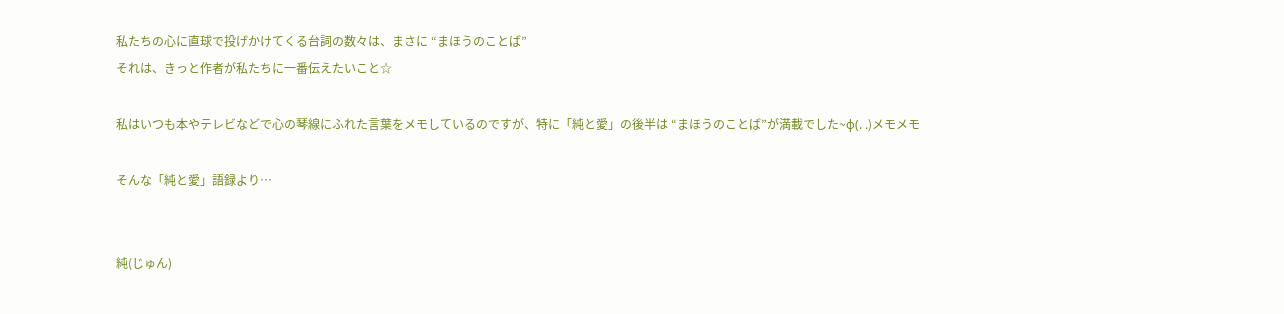私たちの心に直球で投げかけてくる台詞の数々は、まさに “まほうのことば”
それは、きっと作者が私たちに一番伝えたいこと☆

私はいつも本やテレビなどで心の琴線にふれた言葉をメモしているのですが、特に「純と愛」の後半は “まほうのことば”が満載でした~φ(. .)メモメモ

そんな「純と愛」語録より…


純(じゅん)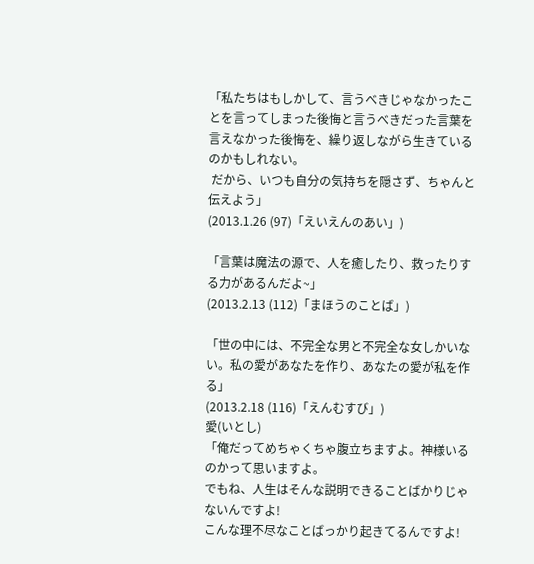「私たちはもしかして、言うべきじゃなかったことを言ってしまった後悔と言うべきだった言葉を言えなかった後悔を、繰り返しながら生きているのかもしれない。
 だから、いつも自分の気持ちを隠さず、ちゃんと伝えよう」
(2013.1.26 (97)「えいえんのあい」)

「言葉は魔法の源で、人を癒したり、救ったりする力があるんだよ~」
(2013.2.13 (112)「まほうのことば」)

「世の中には、不完全な男と不完全な女しかいない。私の愛があなたを作り、あなたの愛が私を作る」
(2013.2.18 (116)「えんむすび」)
愛(いとし)
「俺だってめちゃくちゃ腹立ちますよ。神様いるのかって思いますよ。
でもね、人生はそんな説明できることばかりじゃないんですよ!
こんな理不尽なことばっかり起きてるんですよ!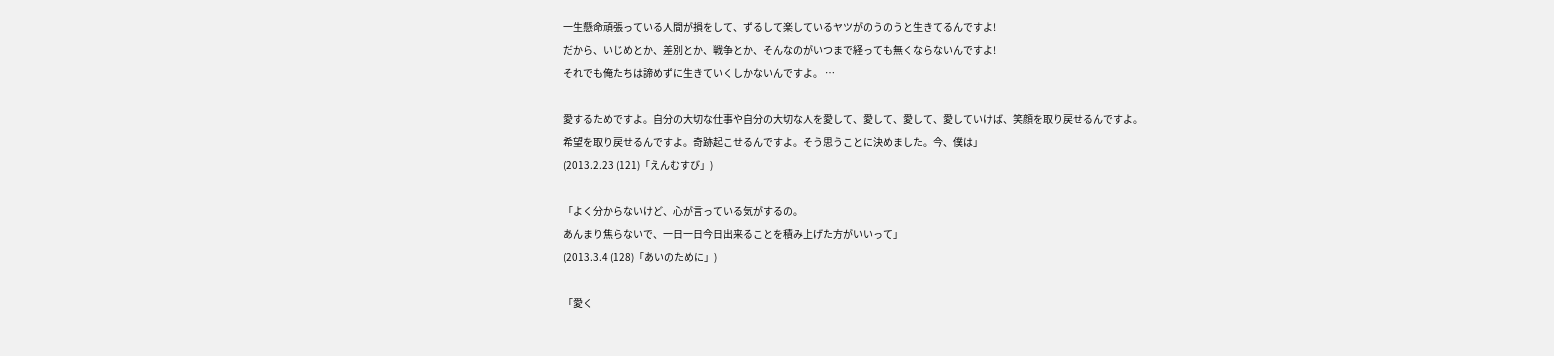一生懸命頑張っている人間が損をして、ずるして楽しているヤツがのうのうと生きてるんですよ!
だから、いじめとか、差別とか、戦争とか、そんなのがいつまで経っても無くならないんですよ!
それでも俺たちは諦めずに生きていくしかないんですよ。 …

愛するためですよ。自分の大切な仕事や自分の大切な人を愛して、愛して、愛して、愛していけば、笑顔を取り戻せるんですよ。
希望を取り戻せるんですよ。奇跡起こせるんですよ。そう思うことに決めました。今、僕は」
(2013.2.23 (121)「えんむすび」)

「よく分からないけど、心が言っている気がするの。
あんまり焦らないで、一日一日今日出来ることを積み上げた方がいいって」
(2013.3.4 (128)「あいのために」)

「愛く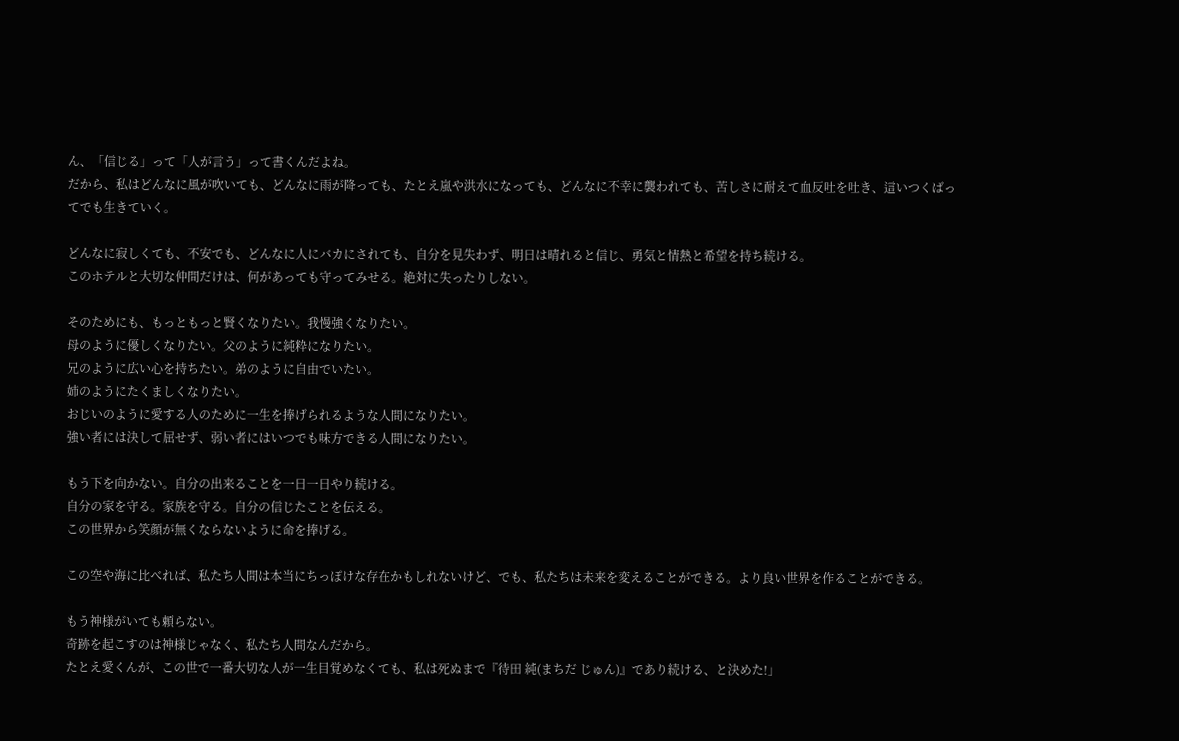ん、「信じる」って「人が言う」って書くんだよね。
だから、私はどんなに風が吹いても、どんなに雨が降っても、たとえ嵐や洪水になっても、どんなに不幸に襲われても、苦しさに耐えて血反吐を吐き、這いつくばってでも生きていく。

どんなに寂しくても、不安でも、どんなに人にバカにされても、自分を見失わず、明日は晴れると信じ、勇気と情熱と希望を持ち続ける。
このホテルと大切な仲間だけは、何があっても守ってみせる。絶対に失ったりしない。

そのためにも、もっともっと賢くなりたい。我慢強くなりたい。
母のように優しくなりたい。父のように純粋になりたい。
兄のように広い心を持ちたい。弟のように自由でいたい。
姉のようにたくましくなりたい。
おじいのように愛する人のために一生を捧げられるような人間になりたい。
強い者には決して屈せず、弱い者にはいつでも味方できる人間になりたい。

もう下を向かない。自分の出来ることを一日一日やり続ける。
自分の家を守る。家族を守る。自分の信じたことを伝える。
この世界から笑顔が無くならないように命を捧げる。

この空や海に比べれば、私たち人間は本当にちっぽけな存在かもしれないけど、でも、私たちは未来を変えることができる。より良い世界を作ることができる。

もう神様がいても頼らない。
奇跡を起こすのは神様じゃなく、私たち人間なんだから。
たとえ愛くんが、この世で一番大切な人が一生目覚めなくても、私は死ぬまで『待田 純(まちだ じゅん)』であり続ける、と決めた!」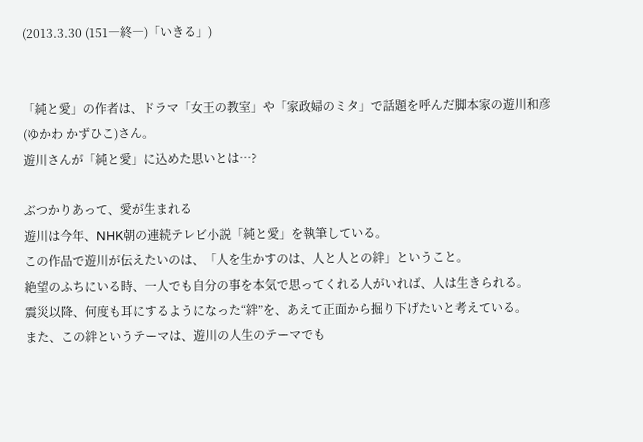(2013.3.30 (151―終―)「いきる」)


「純と愛」の作者は、ドラマ「女王の教室」や「家政婦のミタ」で話題を呼んだ脚本家の遊川和彦(ゆかわ かずひこ)さん。
遊川さんが「純と愛」に込めた思いとは…?

ぶつかりあって、愛が生まれる
遊川は今年、NHK朝の連続テレビ小説「純と愛」を執筆している。
この作品で遊川が伝えたいのは、「人を生かすのは、人と人との絆」ということ。
絶望のふちにいる時、一人でも自分の事を本気で思ってくれる人がいれば、人は生きられる。
震災以降、何度も耳にするようになった“絆”を、あえて正面から掘り下げたいと考えている。
また、この絆というテーマは、遊川の人生のテーマでも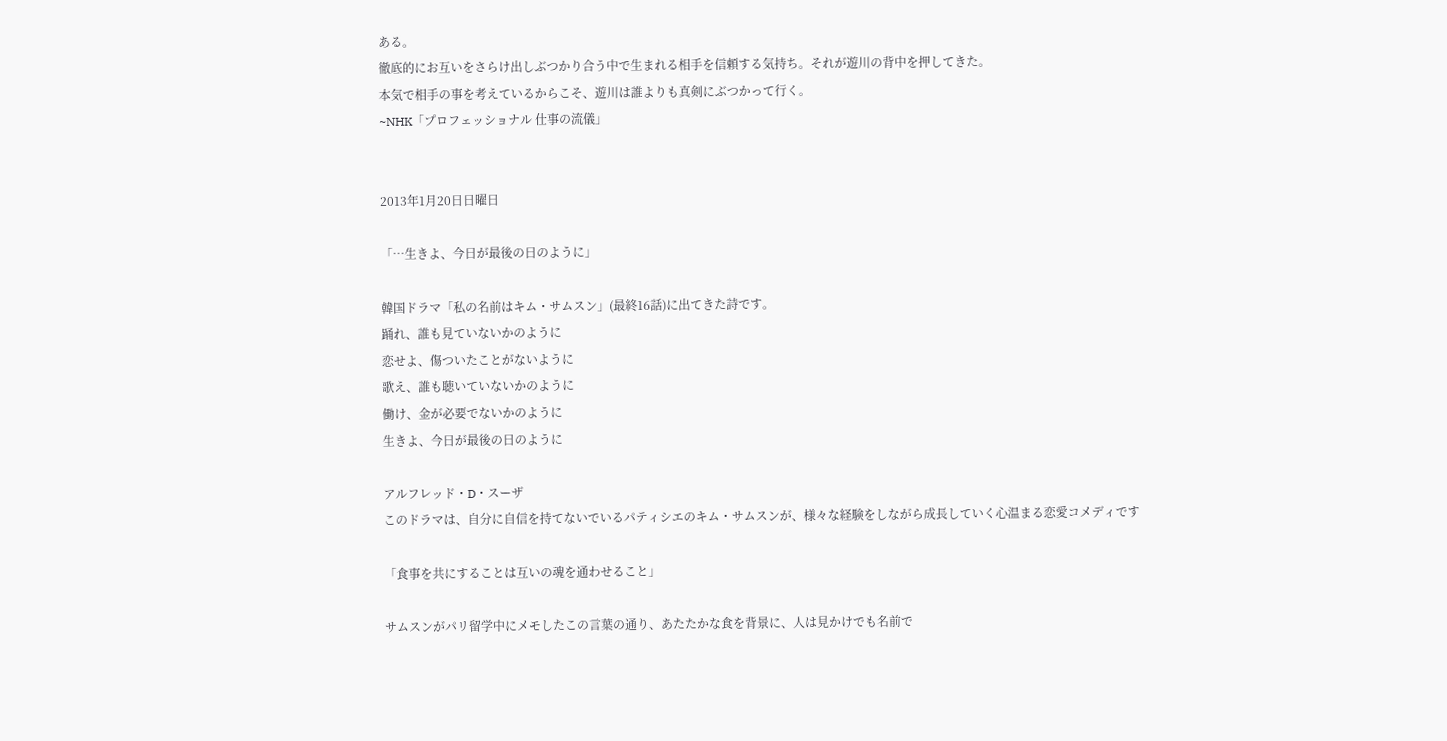ある。
徹底的にお互いをさらけ出しぶつかり合う中で生まれる相手を信頼する気持ち。それが遊川の背中を押してきた。
本気で相手の事を考えているからこそ、遊川は誰よりも真剣にぶつかって行く。
~NHK「プロフェッショナル 仕事の流儀」


2013年1月20日日曜日

「…生きよ、今日が最後の日のように」

韓国ドラマ「私の名前はキム・サムスン」(最終16話)に出てきた詩です。
踊れ、誰も見ていないかのように
恋せよ、傷ついたことがないように
歌え、誰も聴いていないかのように
働け、金が必要でないかのように
生きよ、今日が最後の日のように

アルフレッド・D・スーザ
このドラマは、自分に自信を持てないでいるパティシエのキム・サムスンが、様々な経験をしながら成長していく心温まる恋愛コメディです

「食事を共にすることは互いの魂を通わせること」

サムスンがパリ留学中にメモしたこの言葉の通り、あたたかな食を背景に、人は見かけでも名前で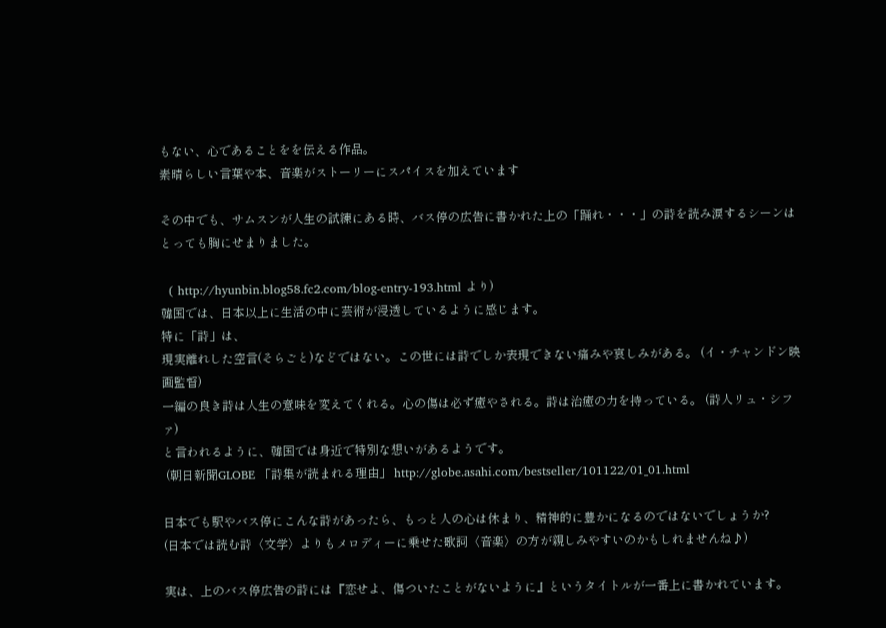もない、心であることをを伝える作品。
素晴らしい言葉や本、音楽がストーリーにスパイスを加えています

その中でも、サムスンが人生の試練にある時、バス停の広告に書かれた上の「踊れ・・・」の詩を読み涙するシーンはとっても胸にせまりました。

  ( http://hyunbin.blog58.fc2.com/blog-entry-193.html より)
韓国では、日本以上に生活の中に芸術が浸透しているように感じます。
特に「詩」は、
現実離れした空言(そらごと)などではない。この世には詩でしか表現できない痛みや哀しみがある。 (イ・チャンドン映画監督)
一編の良き詩は人生の意味を変えてくれる。心の傷は必ず癒やされる。詩は治癒の力を持っている。 (詩人リュ・シファ)
と言われるように、韓国では身近で特別な想いがあるようです。
 (朝日新聞GLOBE 「詩集が読まれる理由」 http://globe.asahi.com/bestseller/101122/01_01.html

日本でも駅やバス停にこんな詩があったら、もっと人の心は休まり、精神的に豊かになるのではないでしょうか?
(日本では読む詩〈文学〉よりもメロディーに乗せた歌詞〈音楽〉の方が親しみやすいのかもしれませんね♪)

実は、上のバス停広告の詩には『恋せよ、傷ついたことがないように』というタイトルが一番上に書かれています。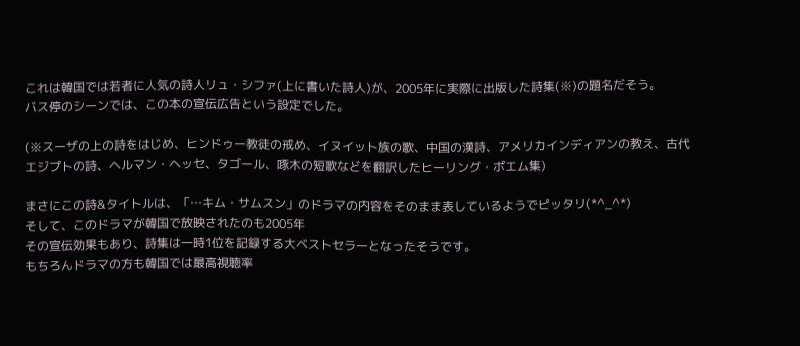これは韓国では若者に人気の詩人リュ・シファ(上に書いた詩人)が、2005年に実際に出版した詩集(※)の題名だそう。
バス停のシーンでは、この本の宣伝広告という設定でした。

(※スーザの上の詩をはじめ、ヒンドゥー教徒の戒め、イヌイット族の歌、中国の漢詩、アメリカインディアンの教え、古代エジプトの詩、ヘルマン・ヘッセ、タゴール、啄木の短歌などを翻訳したヒーリング・ポエム集)

まさにこの詩&タイトルは、「…キム・サムスン」のドラマの内容をそのまま表しているようでピッタリ(*^_^*)
そして、このドラマが韓国で放映されたのも2005年
その宣伝効果もあり、詩集は一時1位を記録する大ベストセラーとなったそうです。
もちろんドラマの方も韓国では最高視聴率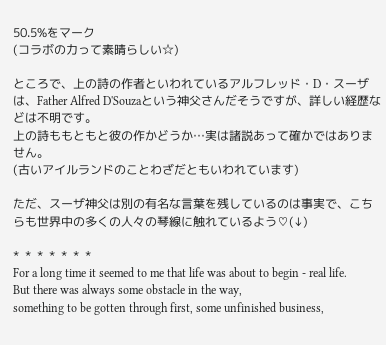50.5%をマーク
(コラボの力って素晴らしい☆)

ところで、上の詩の作者といわれているアルフレッド・D・スーザは、Father Alfred D'Souzaという神父さんだそうですが、詳しい経歴などは不明です。
上の詩ももともと彼の作かどうか…実は諸説あって確かではありません。
(古いアイルランドのことわざだともいわれています)

ただ、スーザ神父は別の有名な言葉を残しているのは事実で、こちらも世界中の多くの人々の琴線に触れているよう♡(↓)

*  *  *  *  *  *  *
For a long time it seemed to me that life was about to begin - real life.
But there was always some obstacle in the way,
something to be gotten through first, some unfinished business,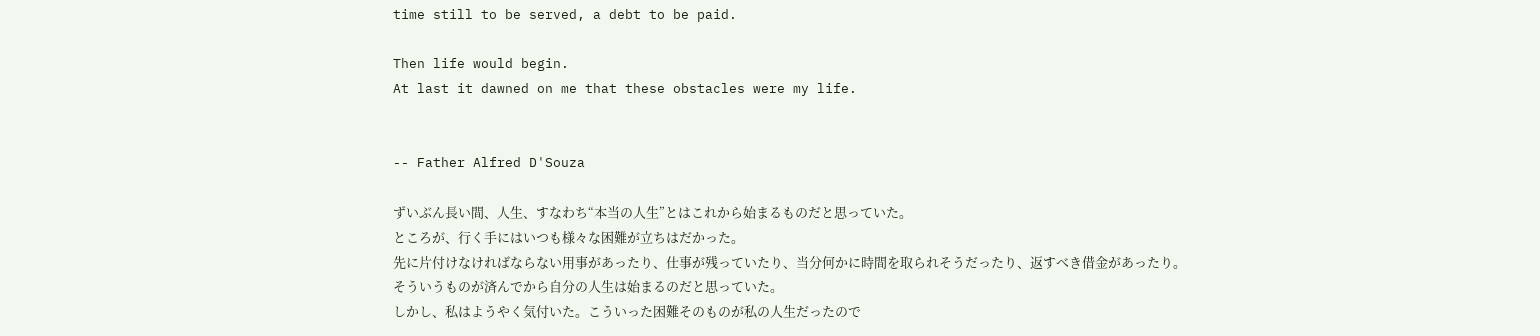time still to be served, a debt to be paid.

Then life would begin.
At last it dawned on me that these obstacles were my life.


-- Father Alfred D'Souza

ずいぶん長い間、人生、すなわち“本当の人生”とはこれから始まるものだと思っていた。
ところが、行く手にはいつも様々な困難が立ちはだかった。
先に片付けなければならない用事があったり、仕事が残っていたり、当分何かに時間を取られそうだったり、返すべき借金があったり。
そういうものが済んでから自分の人生は始まるのだと思っていた。
しかし、私はようやく気付いた。こういった困難そのものが私の人生だったので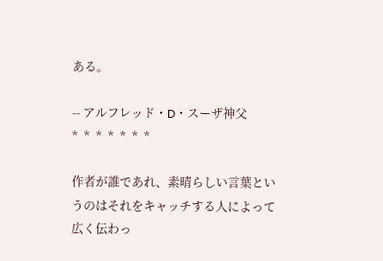ある。

-- アルフレッド・D・スーザ神父
*  *  *  *  *  *  *

作者が誰であれ、素晴らしい言葉というのはそれをキャッチする人によって広く伝わっ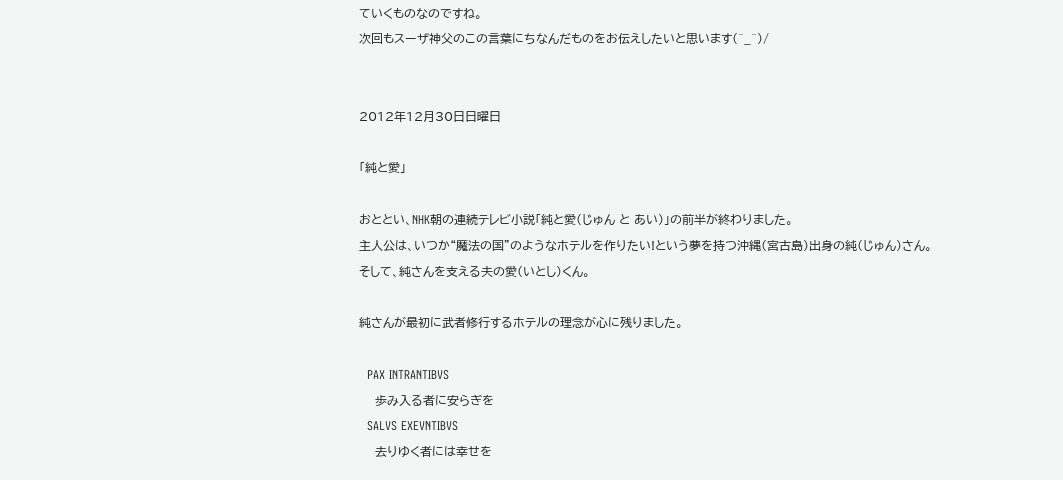ていくものなのですね。
次回もスーザ神父のこの言葉にちなんだものをお伝えしたいと思います(^_^)/


2012年12月30日日曜日

「純と愛」

おととい、NHK朝の連続テレビ小説「純と愛(じゅん と あい)」の前半が終わりました。
主人公は、いつか“魔法の国”のようなホテルを作りたい!という夢を持つ沖縄(宮古島)出身の純(じゅん)さん。
そして、純さんを支える夫の愛(いとし)くん。

純さんが最初に武者修行するホテルの理念が心に残りました。

  PAX INTRANTIBVS
    歩み入る者に安らぎを
  SALVS EXEVNTIBVS
    去りゆく者には幸せを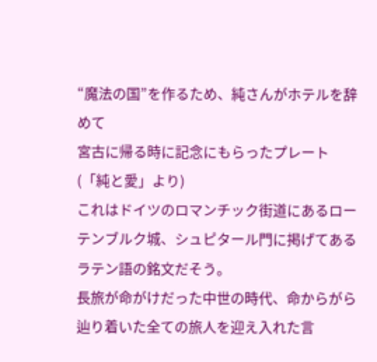“魔法の国”を作るため、純さんがホテルを辞めて
宮古に帰る時に記念にもらったプレート(「純と愛」より)
これはドイツのロマンチック街道にあるローテンブルク城、シュピタール門に掲げてあるラテン語の銘文だそう。
長旅が命がけだった中世の時代、命からがら辿り着いた全ての旅人を迎え入れた言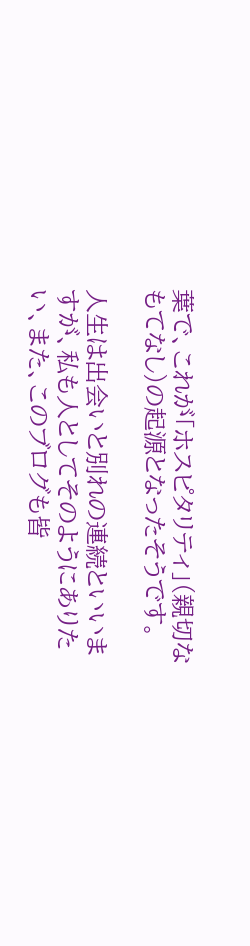葉で、これが「ホスピタリティ」(親切なもてなし)の起源となったそうです。

人生は出会いと別れの連続といいますが、私も人としてそのようにありたい、また、このブログも皆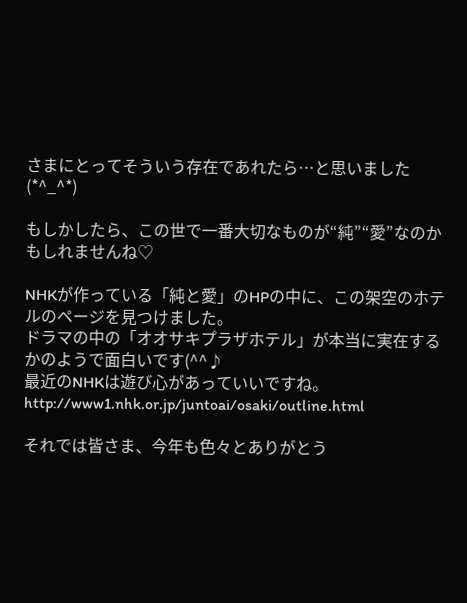さまにとってそういう存在であれたら…と思いました(*^_^*)

もしかしたら、この世で一番大切なものが“純”“愛”なのかもしれませんね♡

NHKが作っている「純と愛」のHPの中に、この架空のホテルのページを見つけました。
ドラマの中の「オオサキプラザホテル」が本当に実在するかのようで面白いです(^^♪
最近のNHKは遊び心があっていいですね。
http://www1.nhk.or.jp/juntoai/osaki/outline.html

それでは皆さま、今年も色々とありがとう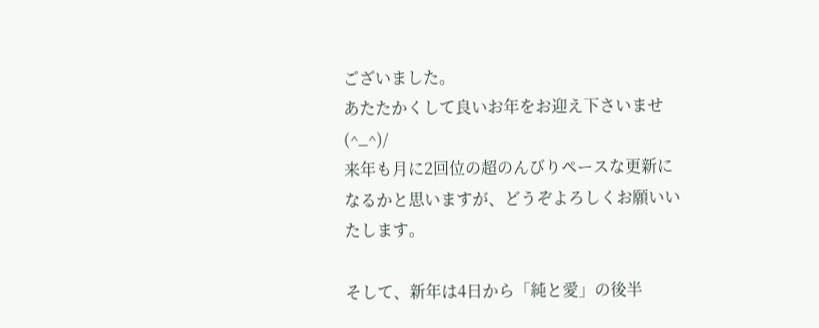ございました。
あたたかくして良いお年をお迎え下さいませ(^_^)/
来年も月に2回位の超のんびりペースな更新になるかと思いますが、どうぞよろしくお願いいたします。

そして、新年は4日から「純と愛」の後半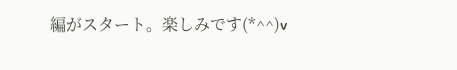編がスタート。楽しみです(*^^)v